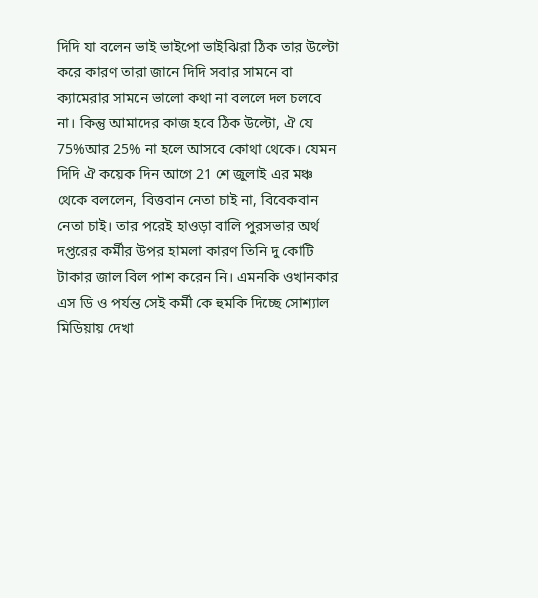দিদি যা বলেন ভাই ভাইপো ভাইঝিরা ঠিক তার উল্টো করে কারণ তারা জানে দিদি সবার সামনে বা ক্যামেরার সামনে ভালো কথা না বললে দল চলবে না। কিন্তু আমাদের কাজ হবে ঠিক উল্টো, ঐ যে 75%আর 25% না হলে আসবে কোথা থেকে। যেমন দিদি ঐ কয়েক দিন আগে 21 শে জুলাই এর মঞ্চ থেকে বললেন, বিত্তবান নেতা চাই না, বিবেকবান নেতা চাই। তার পরেই হাওড়া বালি পুরসভার অর্থ দপ্তরের কর্মীর উপর হামলা কারণ তিনি দু কোটি টাকার জাল বিল পাশ করেন নি। এমনকি ওখানকার এস ডি ও পর্যন্ত সেই কর্মী কে হুমকি দিচ্ছে সোশ্যাল মিডিয়ায় দেখা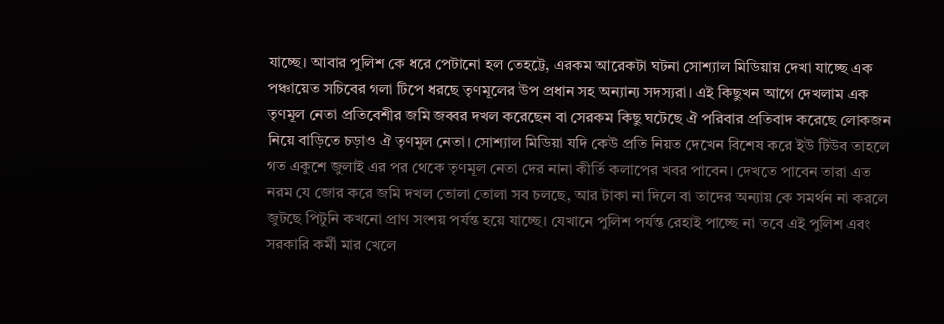যাচ্ছে। আবার পুলিশ কে ধরে পেটানো হল তেহট্টে, এরকম আরেকটা ঘটনা সোশ্যাল মিডিয়ায় দেখা যাচ্ছে এক পঞ্চায়েত সচিবের গলা টিপে ধরছে তৃণমূলের উপ প্রধান সহ অন্যান্য সদস্যরা। এই কিছুখন আগে দেখলাম এক তৃণমূল নেতা প্রতিবেশীর জমি জব্বর দখল করেছেন বা সেরকম কিছু ঘটেছে ঐ পরিবার প্রতিবাদ করেছে লোকজন নিয়ে বাড়িতে চড়াও ঐ তৃণমূল নেতা। সোশ্যাল মিডিয়া যদি কেউ প্রতি নিয়ত দেখেন বিশেষ করে ইউ টিউব তাহলে গত একুশে জুলাই এর পর থেকে তৃণমূল নেতা দের নানা কীর্তি কলাপের খবর পাবেন। দেখতে পাবেন তারা এত নরম যে জোর করে জমি দখল তোলা তোলা সব চলছে, আর টাকা না দিলে বা তাদের অন্যায় কে সমর্থন না করলে জুটছে পিটুনি কখনো প্রাণ সংশয় পর্যন্ত হয়ে যাচ্ছে। যেখানে পুলিশ পর্যন্ত রেহাই পাচ্ছে না তবে এই পুলিশ এবং সরকারি কর্মী মার খেলে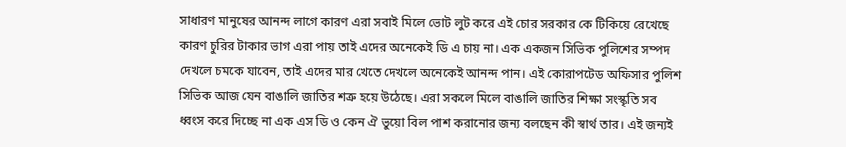সাধারণ মানুষের আনন্দ লাগে কারণ এরা সবাই মিলে ভোট লুট করে এই চোর সরকার কে টিকিয়ে রেখেছে কারণ চুরির টাকার ভাগ এরা পায় তাই এদের অনেকেই ডি এ চায় না। এক একজন সিভিক পুলিশের সম্পদ দেখলে চমকে যাবেন, তাই এদের মার খেতে দেখলে অনেকেই আনন্দ পান। এই কোরাপটেড অফিসার পুলিশ সিভিক আজ যেন বাঙালি জাতির শত্রু হয়ে উঠেছে। এরা সকলে মিলে বাঙালি জাতির শিক্ষা সংস্কৃতি সব ধ্বংস করে দিচ্ছে না এক এস ডি ও কেন ঐ ভুয়ো বিল পাশ করানোর জন্য বলছেন কী স্বার্থ তার। এই জন্যই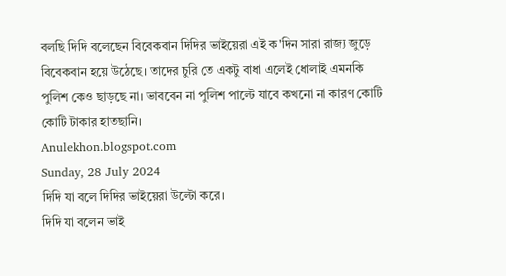বলছি দিদি বলেছেন বিবেকবান দিদির ভাইয়েরা এই ক'দিন সারা রাজ্য জুড়ে বিবেকবান হয়ে উঠেছে। তাদের চুরি তে একটু বাধা এলেই ধোলাই এমনকি পুলিশ কেও ছাড়ছে না। ভাববেন না পুলিশ পাল্টে যাবে কখনো না কারণ কোটি কোটি টাকার হাতছানি।
Anulekhon.blogspot.com
Sunday, 28 July 2024
দিদি যা বলে দিদির ভাইয়েরা উল্টো করে।
দিদি যা বলেন ভাই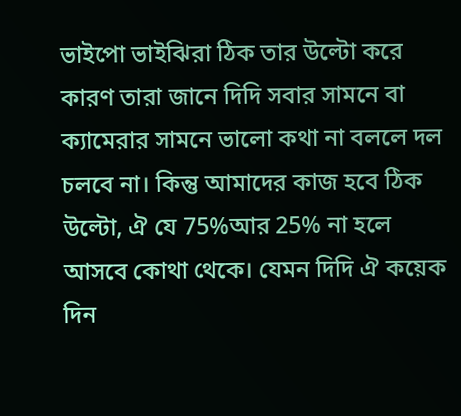ভাইপো ভাইঝিরা ঠিক তার উল্টো করে কারণ তারা জানে দিদি সবার সামনে বা ক্যামেরার সামনে ভালো কথা না বললে দল চলবে না। কিন্তু আমাদের কাজ হবে ঠিক উল্টো, ঐ যে 75%আর 25% না হলে আসবে কোথা থেকে। যেমন দিদি ঐ কয়েক দিন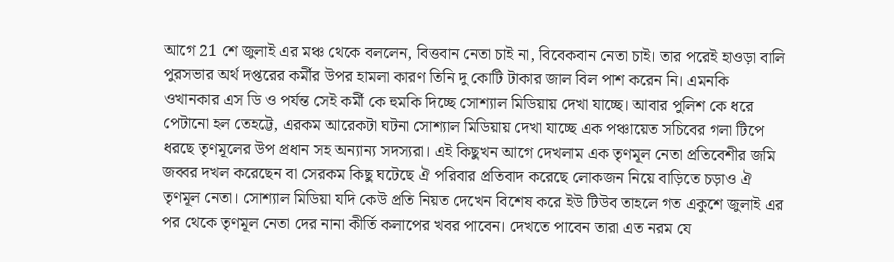আগে 21 শে জুলাই এর মঞ্চ থেকে বললেন, বিত্তবান নেতা চাই না, বিবেকবান নেতা চাই। তার পরেই হাওড়া বালি পুরসভার অর্থ দপ্তরের কর্মীর উপর হামলা কারণ তিনি দু কোটি টাকার জাল বিল পাশ করেন নি। এমনকি ওখানকার এস ডি ও পর্যন্ত সেই কর্মী কে হুমকি দিচ্ছে সোশ্যাল মিডিয়ায় দেখা যাচ্ছে। আবার পুলিশ কে ধরে পেটানো হল তেহট্টে, এরকম আরেকটা ঘটনা সোশ্যাল মিডিয়ায় দেখা যাচ্ছে এক পঞ্চায়েত সচিবের গলা টিপে ধরছে তৃণমূলের উপ প্রধান সহ অন্যান্য সদস্যরা। এই কিছুখন আগে দেখলাম এক তৃণমূল নেতা প্রতিবেশীর জমি জব্বর দখল করেছেন বা সেরকম কিছু ঘটেছে ঐ পরিবার প্রতিবাদ করেছে লোকজন নিয়ে বাড়িতে চড়াও ঐ তৃণমূল নেতা। সোশ্যাল মিডিয়া যদি কেউ প্রতি নিয়ত দেখেন বিশেষ করে ইউ টিউব তাহলে গত একুশে জুলাই এর পর থেকে তৃণমূল নেতা দের নানা কীর্তি কলাপের খবর পাবেন। দেখতে পাবেন তারা এত নরম যে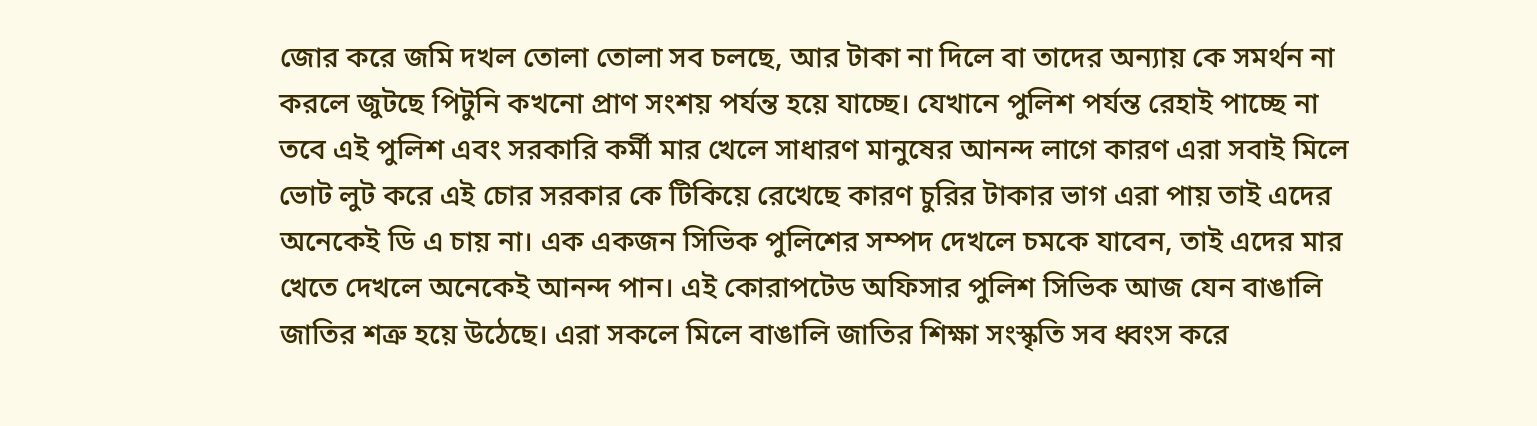জোর করে জমি দখল তোলা তোলা সব চলছে, আর টাকা না দিলে বা তাদের অন্যায় কে সমর্থন না করলে জুটছে পিটুনি কখনো প্রাণ সংশয় পর্যন্ত হয়ে যাচ্ছে। যেখানে পুলিশ পর্যন্ত রেহাই পাচ্ছে না তবে এই পুলিশ এবং সরকারি কর্মী মার খেলে সাধারণ মানুষের আনন্দ লাগে কারণ এরা সবাই মিলে ভোট লুট করে এই চোর সরকার কে টিকিয়ে রেখেছে কারণ চুরির টাকার ভাগ এরা পায় তাই এদের অনেকেই ডি এ চায় না। এক একজন সিভিক পুলিশের সম্পদ দেখলে চমকে যাবেন, তাই এদের মার খেতে দেখলে অনেকেই আনন্দ পান। এই কোরাপটেড অফিসার পুলিশ সিভিক আজ যেন বাঙালি জাতির শত্রু হয়ে উঠেছে। এরা সকলে মিলে বাঙালি জাতির শিক্ষা সংস্কৃতি সব ধ্বংস করে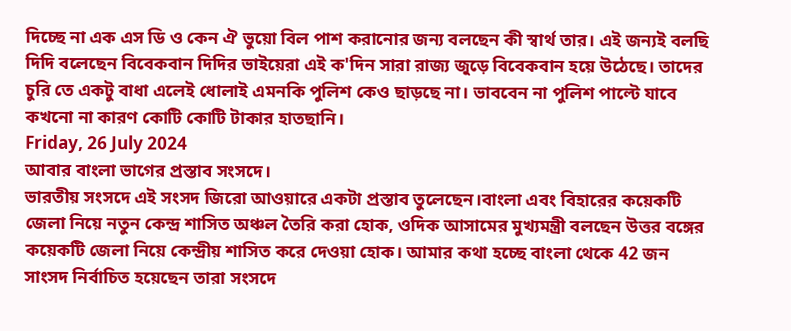দিচ্ছে না এক এস ডি ও কেন ঐ ভুয়ো বিল পাশ করানোর জন্য বলছেন কী স্বার্থ তার। এই জন্যই বলছি দিদি বলেছেন বিবেকবান দিদির ভাইয়েরা এই ক'দিন সারা রাজ্য জুড়ে বিবেকবান হয়ে উঠেছে। তাদের চুরি তে একটু বাধা এলেই ধোলাই এমনকি পুলিশ কেও ছাড়ছে না। ভাববেন না পুলিশ পাল্টে যাবে কখনো না কারণ কোটি কোটি টাকার হাতছানি।
Friday, 26 July 2024
আবার বাংলা ভাগের প্রস্তাব সংসদে।
ভারতীয় সংসদে এই সংসদ জিরো আওয়ারে একটা প্রস্তাব তুলেছেন।বাংলা এবং বিহারের কয়েকটি জেলা নিয়ে নতুন কেন্দ্র শাসিত অঞ্চল তৈরি করা হোক, ওদিক আসামের মুখ্যমন্ত্রী বলছেন উত্তর বঙ্গের কয়েকটি জেলা নিয়ে কেন্দ্রীয় শাসিত করে দেওয়া হোক। আমার কথা হচ্ছে বাংলা থেকে 42 জন সাংসদ নির্বাচিত হয়েছেন তারা সংসদে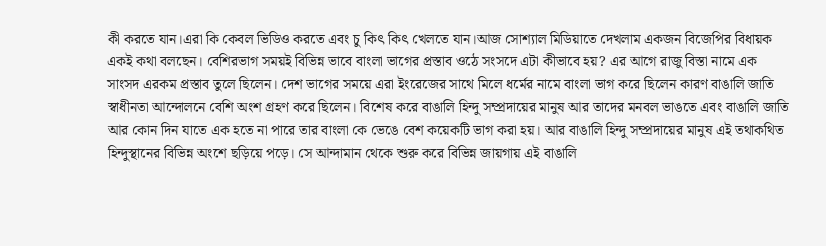কী করতে যান।এরা কি কেবল ভিডিও করতে এবং চু কিৎ কিৎ খেলতে যান।আজ সোশ্যাল মিডিয়াতে দেখলাম একজন বিজেপির বিধায়ক একই কথা বলছেন। বেশিরভাগ সময়ই বিভিন্ন ভাবে বাংলা ভাগের প্রস্তাব ওঠে সংসদে এটা কীভাবে হয়? এর আগে রাজু বিস্তা নামে এক সাংসদ এরকম প্রস্তাব তুলে ছিলেন। দেশ ভাগের সময়ে এরা ইংরেজের সাথে মিলে ধর্মের নামে বাংলা ভাগ করে ছিলেন কারণ বাঙালি জাতি স্বাধীনতা আন্দোলনে বেশি অংশ গ্রহণ করে ছিলেন। বিশেষ করে বাঙালি হিন্দু সম্প্রদায়ের মানুষ আর তাদের মনবল ভাঙতে এবং বাঙালি জাতি আর কোন দিন যাতে এক হতে না পারে তার বাংলা কে ভেঙে বেশ কয়েকটি ভাগ করা হয়। আর বাঙালি হিন্দু সম্প্রদায়ের মানুষ এই তথাকথিত হিন্দুস্থানের বিভিন্ন অংশে ছড়িয়ে পড়ে। সে আন্দামান থেকে শুরু করে বিভিন্ন জায়গায় এই বাঙালি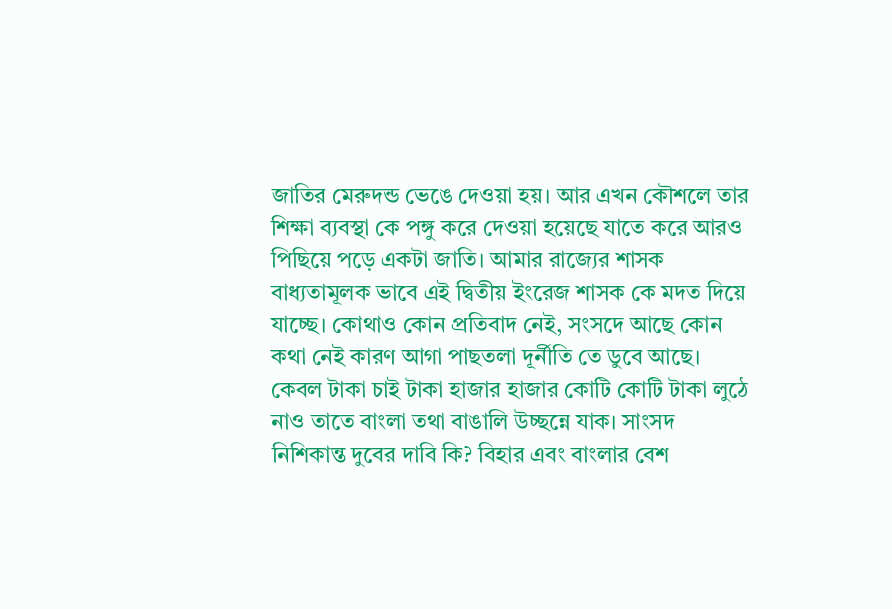জাতির মেরুদন্ড ভেঙে দেওয়া হয়। আর এখন কৌশলে তার শিক্ষা ব্যবস্থা কে পঙ্গু করে দেওয়া হয়েছে যাতে করে আরও পিছিয়ে পড়ে একটা জাতি। আমার রাজ্যের শাসক বাধ্যতামূলক ভাবে এই দ্বিতীয় ইংরেজ শাসক কে মদত দিয়ে যাচ্ছে। কোথাও কোন প্রতিবাদ নেই, সংসদে আছে কোন কথা নেই কারণ আগা পাছতলা দূর্নীতি তে ডুবে আছে। কেবল টাকা চাই টাকা হাজার হাজার কোটি কোটি টাকা লুঠে নাও তাতে বাংলা তথা বাঙালি উচ্ছন্নে যাক। সাংসদ নিশিকান্ত দুবের দাবি কি? বিহার এবং বাংলার বেশ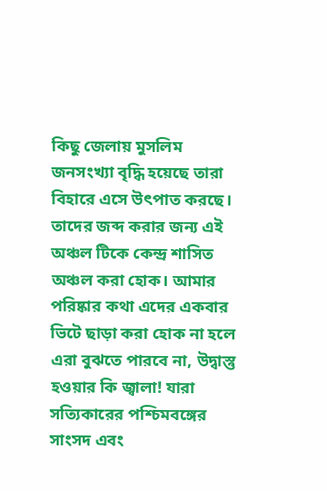কিছু জেলায় মুসলিম জনসংখ্যা বৃদ্ধি হয়েছে তারা বিহারে এসে উৎপাত করছে। তাদের জব্দ করার জন্য এই অঞ্চল টিকে কেন্দ্র শাসিত অঞ্চল করা হোক। আমার পরিষ্কার কথা এদের একবার ভিটে ছাড়া করা হোক না হলে এরা বুঝতে পারবে না, উদ্বাস্তু হওয়ার কি জ্বালা! যারা সত্যিকারের পশ্চিমবঙ্গের সাংসদ এবং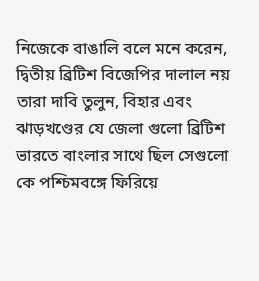নিজেকে বাঙালি বলে মনে করেন, দ্বিতীয় ব্রিটিশ বিজেপির দালাল নয় তারা দাবি তুলুন, বিহার এবং ঝাড়খণ্ডের যে জেলা গুলো ব্রিটিশ ভারতে বাংলার সাথে ছিল সেগুলো কে পশ্চিমবঙ্গে ফিরিয়ে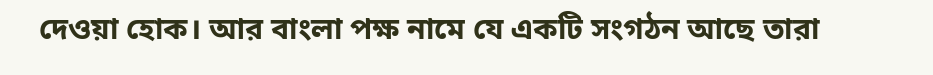দেওয়া হোক। আর বাংলা পক্ষ নামে যে একটি সংগঠন আছে তারা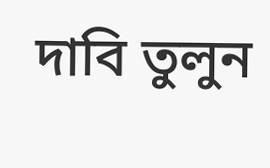দাবি তুলুন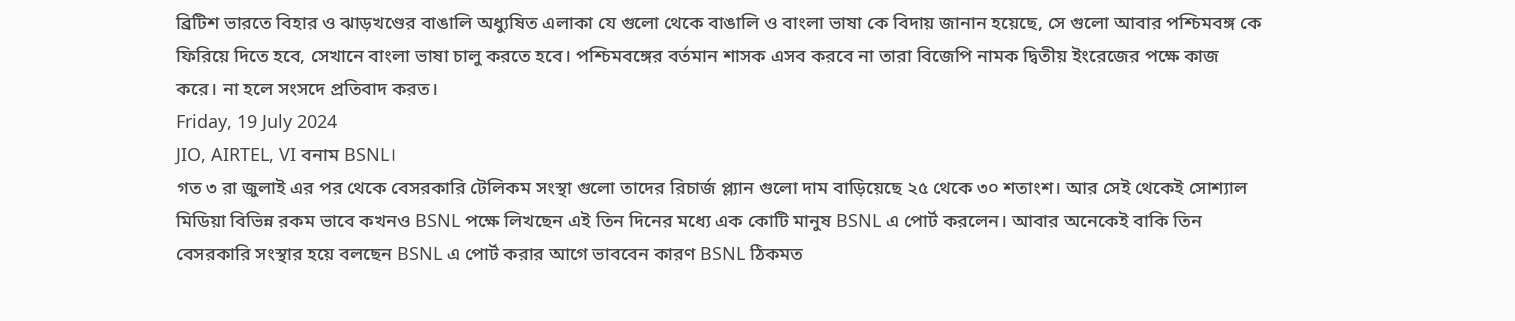ব্রিটিশ ভারতে বিহার ও ঝাড়খণ্ডের বাঙালি অধ্যুষিত এলাকা যে গুলো থেকে বাঙালি ও বাংলা ভাষা কে বিদায় জানান হয়েছে, সে গুলো আবার পশ্চিমবঙ্গ কে ফিরিয়ে দিতে হবে, সেখানে বাংলা ভাষা চালু করতে হবে। পশ্চিমবঙ্গের বর্তমান শাসক এসব করবে না তারা বিজেপি নামক দ্বিতীয় ইংরেজের পক্ষে কাজ করে। না হলে সংসদে প্রতিবাদ করত।
Friday, 19 July 2024
JIO, AIRTEL, VI বনাম BSNL।
গত ৩ রা জুলাই এর পর থেকে বেসরকারি টেলিকম সংস্থা গুলো তাদের রিচার্জ প্ল্যান গুলো দাম বাড়িয়েছে ২৫ থেকে ৩০ শতাংশ। আর সেই থেকেই সোশ্যাল মিডিয়া বিভিন্ন রকম ভাবে কখনও BSNL পক্ষে লিখছেন এই তিন দিনের মধ্যে এক কোটি মানুষ BSNL এ পোর্ট করলেন। আবার অনেকেই বাকি তিন বেসরকারি সংস্থার হয়ে বলছেন BSNL এ পোর্ট করার আগে ভাববেন কারণ BSNL ঠিকমত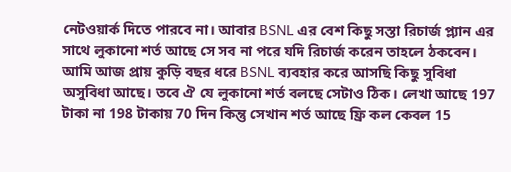নেটওয়ার্ক দিতে পারবে না। আবার BSNL এর বেশ কিছু সস্তা রিচার্জ প্ল্যান এর সাথে লুকানো শর্ত আছে সে সব না পরে যদি রিচার্জ করেন তাহলে ঠকবেন। আমি আজ প্রায় কুড়ি বছর ধরে BSNL ব্যবহার করে আসছি কিছু সুবিধা অসুবিধা আছে। তবে ঐ যে লুকানো শর্ত বলছে সেটাও ঠিক। লেখা আছে 197 টাকা না 198 টাকায় 70 দিন কিন্তু সেখান শর্ত আছে ফ্রি কল কেবল 15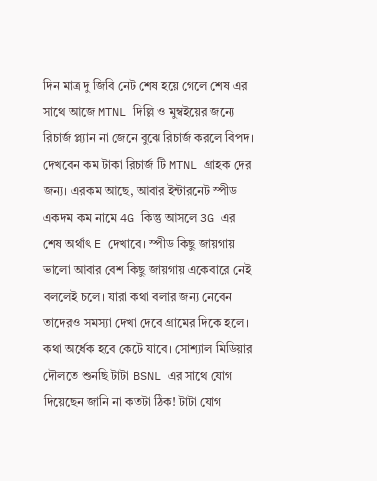দিন মাত্র দু জিবি নেট শেষ হয়ে গেলে শেষ এর সাথে আজে MTNL দিল্লি ও মুম্বইয়ের জন্যে রিচার্জ প্ল্যান না জেনে বুঝে রিচার্জ করলে বিপদ। দেখবেন কম টাকা রিচার্জ টি MTNL গ্রাহক দের জন্য। এরকম আছে, আবার ইন্টারনেট স্পীড একদম কম নামে 4G কিন্তু আসলে 3G এর শেষ অর্থাৎ E দেখাবে। স্পীড কিছু জায়গায় ভালো আবার বেশ কিছু জায়গায় একেবারে নেই বললেই চলে। যারা কথা বলার জন্য নেবেন তাদেরও সমস্যা দেখা দেবে গ্রামের দিকে হলে। কথা অর্ধেক হবে কেটে যাবে। সোশ্যাল মিডিয়ার দৌলতে শুনছি টাটা BSNL এর সাথে যোগ দিয়েছেন জানি না কতটা ঠিক! টাটা যোগ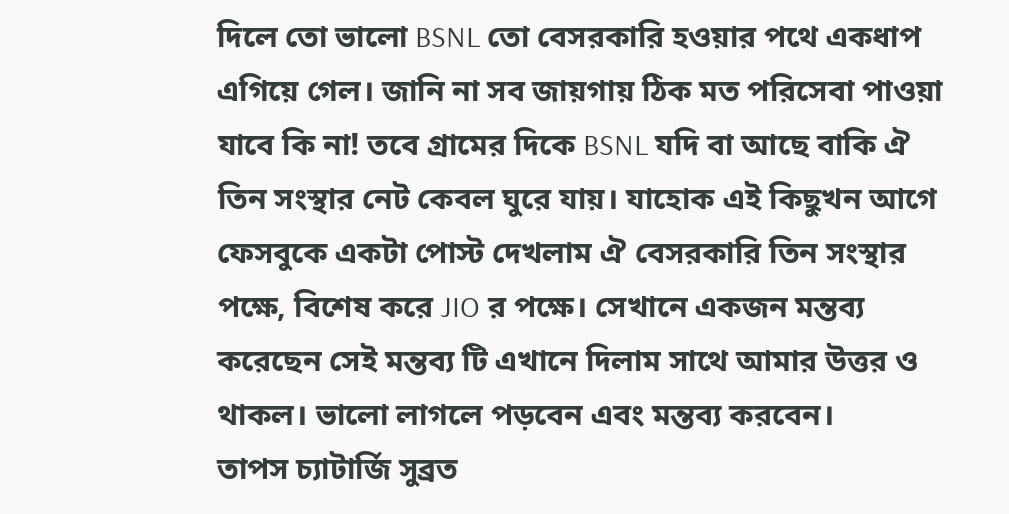দিলে তো ভালো BSNL তো বেসরকারি হওয়ার পথে একধাপ এগিয়ে গেল। জানি না সব জায়গায় ঠিক মত পরিসেবা পাওয়া যাবে কি না! তবে গ্রামের দিকে BSNL যদি বা আছে বাকি ঐ তিন সংস্থার নেট কেবল ঘুরে যায়। যাহোক এই কিছুখন আগে ফেসবুকে একটা পোস্ট দেখলাম ঐ বেসরকারি তিন সংস্থার পক্ষে, বিশেষ করে JIO র পক্ষে। সেখানে একজন মন্তব্য করেছেন সেই মন্তব্য টি এখানে দিলাম সাথে আমার উত্তর ও থাকল। ভালো লাগলে পড়বেন এবং মন্তব্য করবেন।
তাপস চ্যাটার্জি সুব্রত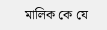মালিক কে যে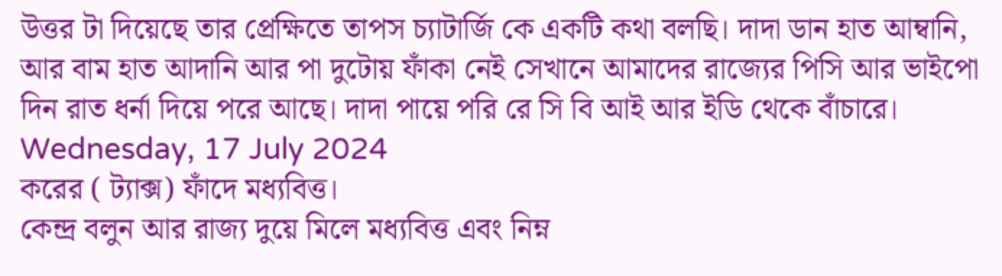উত্তর টা দিয়েছে তার প্রেক্ষিতে তাপস চ্যাটার্জি কে একটি কথা বলছি। দাদা ডান হাত আম্বানি, আর বাম হাত আদানি আর পা দুটোয় ফাঁকা নেই সেখানে আমাদের রাজ্যের পিসি আর ভাইপো দিন রাত ধর্না দিয়ে পরে আছে। দাদা পায়ে পরি রে সি বি আই আর ইডি থেকে বাঁচারে।
Wednesday, 17 July 2024
করের ( ট্যাক্স) ফাঁদে মধ্যবিত্ত।
কেন্দ্র বলুন আর রাজ্য দুয়ে মিলে মধ্যবিত্ত এবং নিম্ন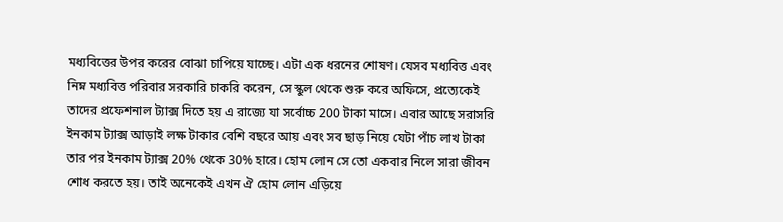মধ্যবিত্তের উপর করের বোঝা চাপিয়ে যাচ্ছে। এটা এক ধরনের শোষণ। যেসব মধ্যবিত্ত এবং নিম্ন মধ্যবিত্ত পরিবার সরকারি চাকরি করেন, সে স্কুল থেকে শুরু করে অফিসে, প্রত্যেকেই তাদের প্রফেশনাল ট্যাক্স দিতে হয় এ রাজ্যে যা সর্বোচ্চ 200 টাকা মাসে। এবার আছে সরাসরি ইনকাম ট্যাক্স আড়াই লক্ষ টাকার বেশি বছরে আয় এবং সব ছাড় নিয়ে যেটা পাঁচ লাখ টাকা তার পর ইনকাম ট্যাক্স 20% থেকে 30% হারে। হোম লোন সে তো একবার নিলে সারা জীবন শোধ করতে হয়। তাই অনেকেই এখন ঐ হোম লোন এড়িয়ে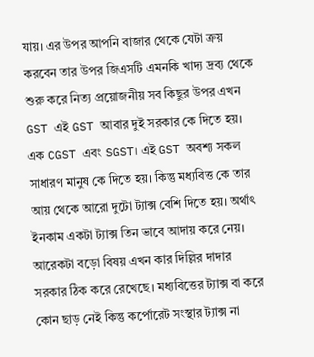যায়। এর উপর আপনি বাজার থেকে যেটা ক্রয় করবেন তার উপর জিএসটি এমনকি খাদ্য দ্রব্য থেকে শুরু করে নিত্য প্রয়োজনীয় সব কিছুর উপর এখন GST এই GST আবার দুই সরকার কে দিতে হয়। এক CGST এবং SGST। এই GST অবশ্য সকল সাধারণ মানুষ কে দিতে হয়। কিন্তু মধ্যবিত্ত কে তার আয় থেকে আরো দুটো ট্যাক্স বেশি দিতে হয়। অর্থাৎ ইনকাম একটা ট্যাক্স তিন ভাবে আদায় করে নেয়। আরেকটা বড়ো বিষয় এখন কার দিল্লির দাদার সরকার ঠিক করে রেখেছে। মধ্যবিত্তের ট্যাক্স বা করে কোন ছাড় নেই কিন্তু কর্পোরেট সংস্থার ট্যাক্স না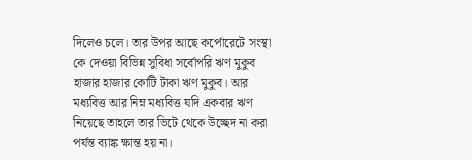দিলেও চলে। তার উপর আছে কর্পোরেটে সংস্থা কে দেওয়া বিভিন্ন সুবিধা সর্বোপরি ঋণ মুকুব হাজার হাজার কোটি টাকা ঋণ মুকুব। আর মধ্যবিত্ত আর নিম্ন মধ্যবিত্ত যদি একবার ঋণ নিয়েছে তাহলে তার ভিটে থেকে উচ্ছেদ না করা পর্যন্ত ব্যাঙ্ক ক্ষান্ত হয় না।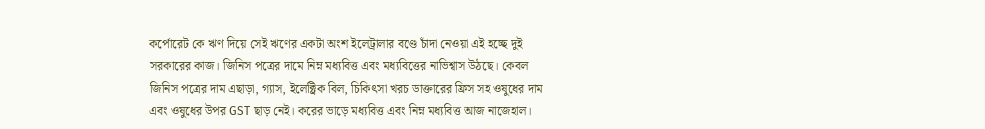কর্পোরেট কে ঋণ দিয়ে সেই ঋণের একটা অংশ ইলেট্রালার বণ্ডে চাঁদা নেওয়া এই হচ্ছে দুই সরকারের কাজ। জিনিস পত্রের দামে নিম্ন মধ্যবিত্ত এবং মধ্যবিত্তের নাভিশ্বাস উঠছে। কেবল জিনিস পত্রের দাম এছাড়া, গ্যাস, ইলেক্ট্রিক বিল, চিকিৎসা খরচ ডাক্তারের ফ্রিস সহ ওষুধের দাম এবং ওষুধের উপর GST ছাড় নেই। করের ভাড়ে মধ্যবিত্ত এবং নিম্ন মধ্যবিত্ত আজ নাজেহাল।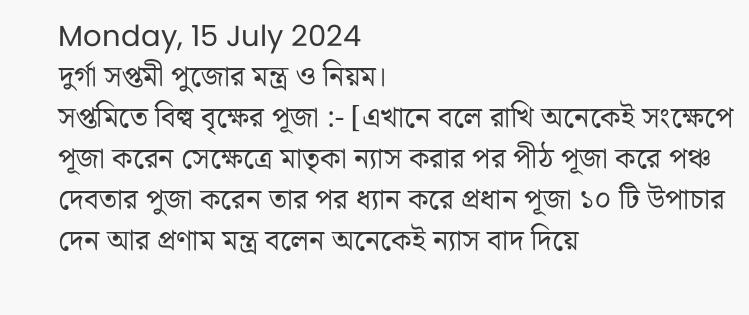Monday, 15 July 2024
দুর্গা সপ্তমী পুজোর মন্ত্র ও নিয়ম।
সপ্তমিতে বিল্ব বৃক্ষের পূজা :- [এখানে বলে রাখি অনেকেই সংক্ষেপে পূজা করেন সেক্ষেত্রে মাতৃকা ন্যাস করার পর পীঠ পূজা করে পঞ্চ দেবতার পুজা করেন তার পর ধ্যান করে প্রধান পূজা ১০ টি উপাচার দেন আর প্রণাম মন্ত্র বলেন অনেকেই ন্যাস বাদ দিয়ে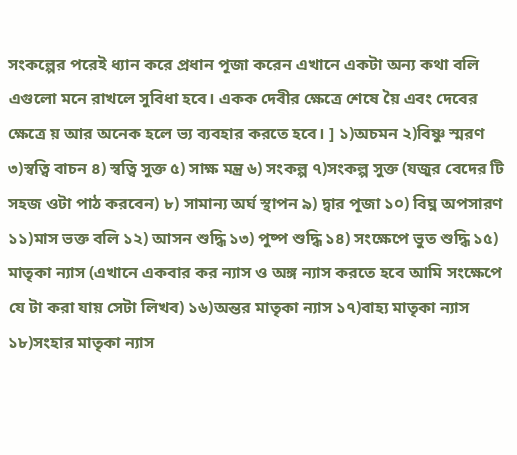সংকল্পের পরেই ধ্যান করে প্রধান পূজা করেন এখানে একটা অন্য কথা বলি এগুলো মনে রাখলে সুবিধা হবে। একক দেবীর ক্ষেত্রে শেষে য়ৈ এবং দেবের ক্ষেত্রে য় আর অনেক হলে ভ্য ব্যবহার করতে হবে। ] ১)অচমন ২)বিষ্ণু স্মরণ ৩)স্বত্বি বাচন ৪) স্বত্বি সুক্ত ৫) সাক্ষ মন্ত্র ৬) সংকল্প ৭)সংকল্প সুক্ত (যজুর বেদের টি সহজ ওটা পাঠ করবেন) ৮) সামান্য অর্ঘ স্থাপন ৯) দ্বার পূজা ১০) বিঘ্ন অপসারণ ১১)মাস ভক্ত বলি ১২) আসন শুদ্ধি ১৩) পুষ্প শুদ্ধি ১৪) সংক্ষেপে ভুত শুদ্ধি ১৫) মাতৃকা ন্যাস (এখানে একবার কর ন্যাস ও অঙ্গ ন্যাস করতে হবে আমি সংক্ষেপে যে টা করা যায় সেটা লিখব) ১৬)অন্তর মাতৃকা ন্যাস ১৭)বাহ্য মাতৃকা ন্যাস ১৮)সংহার মাতৃকা ন্যাস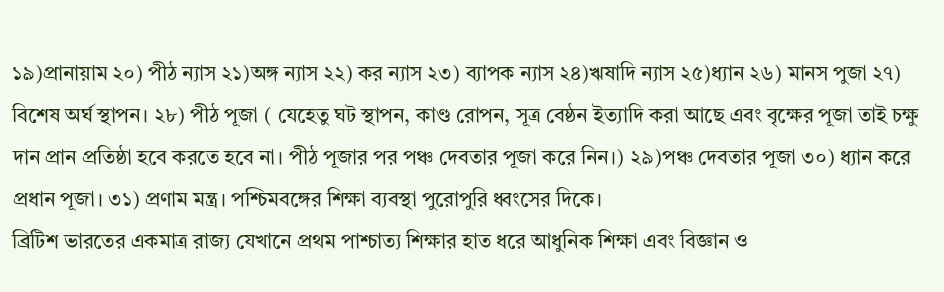১৯)প্রানায়াম ২০) পীঠ ন্যাস ২১)অঙ্গ ন্যাস ২২) কর ন্যাস ২৩) ব্যাপক ন্যাস ২৪)ঋষাদি ন্যাস ২৫)ধ্যান ২৬) মানস পুজা ২৭) বিশেষ অর্ঘ স্থাপন। ২৮) পীঠ পূজা ( যেহেতু ঘট স্থাপন, কাণ্ড রোপন, সূত্র বেষ্ঠন ইত্যাদি করা আছে এবং বৃক্ষের পূজা তাই চক্ষু দান প্রান প্রতিষ্ঠা হবে করতে হবে না। পীঠ পূজার পর পঞ্চ দেবতার পূজা করে নিন।) ২৯)পঞ্চ দেবতার পূজা ৩০) ধ্যান করে প্রধান পূজা। ৩১) প্রণাম মন্ত্র। পশ্চিমবঙ্গের শিক্ষা ব্যবস্থা পুরোপুরি ধ্বংসের দিকে।
ব্রিটিশ ভারতের একমাত্র রাজ্য যেখানে প্রথম পাশ্চাত্য শিক্ষার হাত ধরে আধুনিক শিক্ষা এবং বিজ্ঞান ও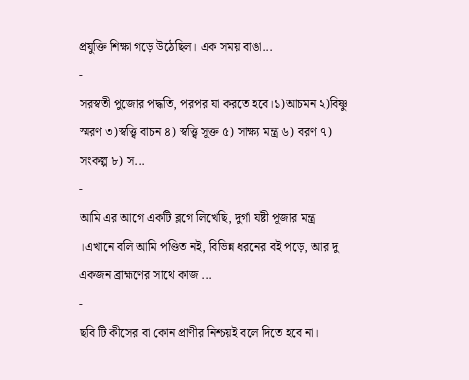প্রযুক্তি শিক্ষা গড়ে উঠেছিল। এক সময় বাঙা...
-
সরস্বতী পুজোর পদ্ধতি, পরপর যা করতে হবে।১)আচমন ২)বিষ্ণু স্মরণ ৩)স্বত্ত্বি বাচন ৪) স্বত্ত্বি সূক্ত ৫) সাক্ষ্য মন্ত্র ৬) বরণ ৭) সংকল্প ৮) স...
-
আমি এর আগে একটি ব্লগে লিখেছি, দুর্গা যষ্টী পূজার মন্ত্র ।এখানে বলি আমি পণ্ডিত নই, বিভিন্ন ধরনের বই পড়ে, আর দু একজন ব্রাহ্মণের সাথে কাজ ...
-
ছবি টি কীসের বা কোন প্রাণীর নিশ্চয়ই বলে দিতে হবে না।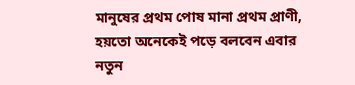মানুষের প্রথম পোষ মানা প্রথম প্রাণী, হয়তো অনেকেই পড়ে বলবেন এবার নতুন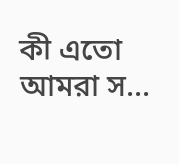কী এতো আমরা স...